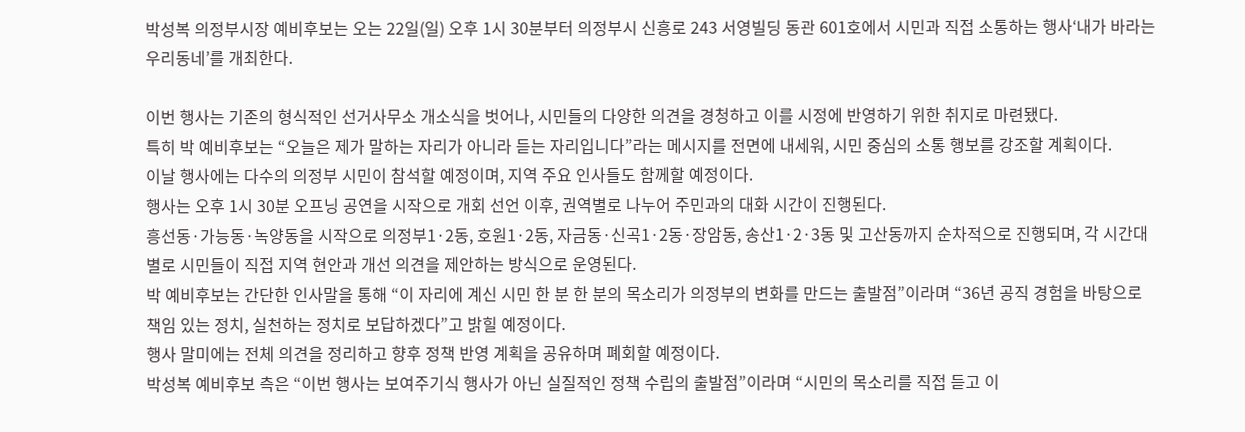박성복 의정부시장 예비후보는 오는 22일(일) 오후 1시 30분부터 의정부시 신흥로 243 서영빌딩 동관 601호에서 시민과 직접 소통하는 행사‘내가 바라는 우리동네’를 개최한다.

이번 행사는 기존의 형식적인 선거사무소 개소식을 벗어나, 시민들의 다양한 의견을 경청하고 이를 시정에 반영하기 위한 취지로 마련됐다.
특히 박 예비후보는 “오늘은 제가 말하는 자리가 아니라 듣는 자리입니다”라는 메시지를 전면에 내세워, 시민 중심의 소통 행보를 강조할 계획이다.
이날 행사에는 다수의 의정부 시민이 참석할 예정이며, 지역 주요 인사들도 함께할 예정이다.
행사는 오후 1시 30분 오프닝 공연을 시작으로 개회 선언 이후, 권역별로 나누어 주민과의 대화 시간이 진행된다.
흥선동·가능동·녹양동을 시작으로 의정부1·2동, 호원1·2동, 자금동·신곡1·2동·장암동, 송산1·2·3동 및 고산동까지 순차적으로 진행되며, 각 시간대별로 시민들이 직접 지역 현안과 개선 의견을 제안하는 방식으로 운영된다.
박 예비후보는 간단한 인사말을 통해 “이 자리에 계신 시민 한 분 한 분의 목소리가 의정부의 변화를 만드는 출발점”이라며 “36년 공직 경험을 바탕으로 책임 있는 정치, 실천하는 정치로 보답하겠다”고 밝힐 예정이다.
행사 말미에는 전체 의견을 정리하고 향후 정책 반영 계획을 공유하며 폐회할 예정이다.
박성복 예비후보 측은 “이번 행사는 보여주기식 행사가 아닌 실질적인 정책 수립의 출발점”이라며 “시민의 목소리를 직접 듣고 이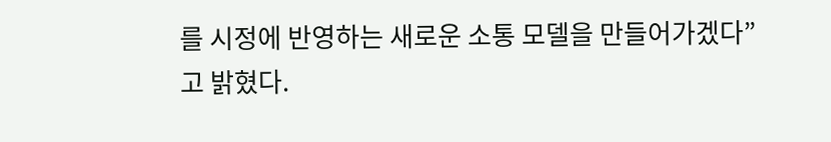를 시정에 반영하는 새로운 소통 모델을 만들어가겠다”고 밝혔다.